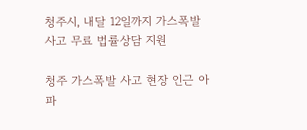청주시, 내달 12일까지 가스폭발 사고 무료 법률상담 지원

청주 가스폭발 사고 현장 인근 아파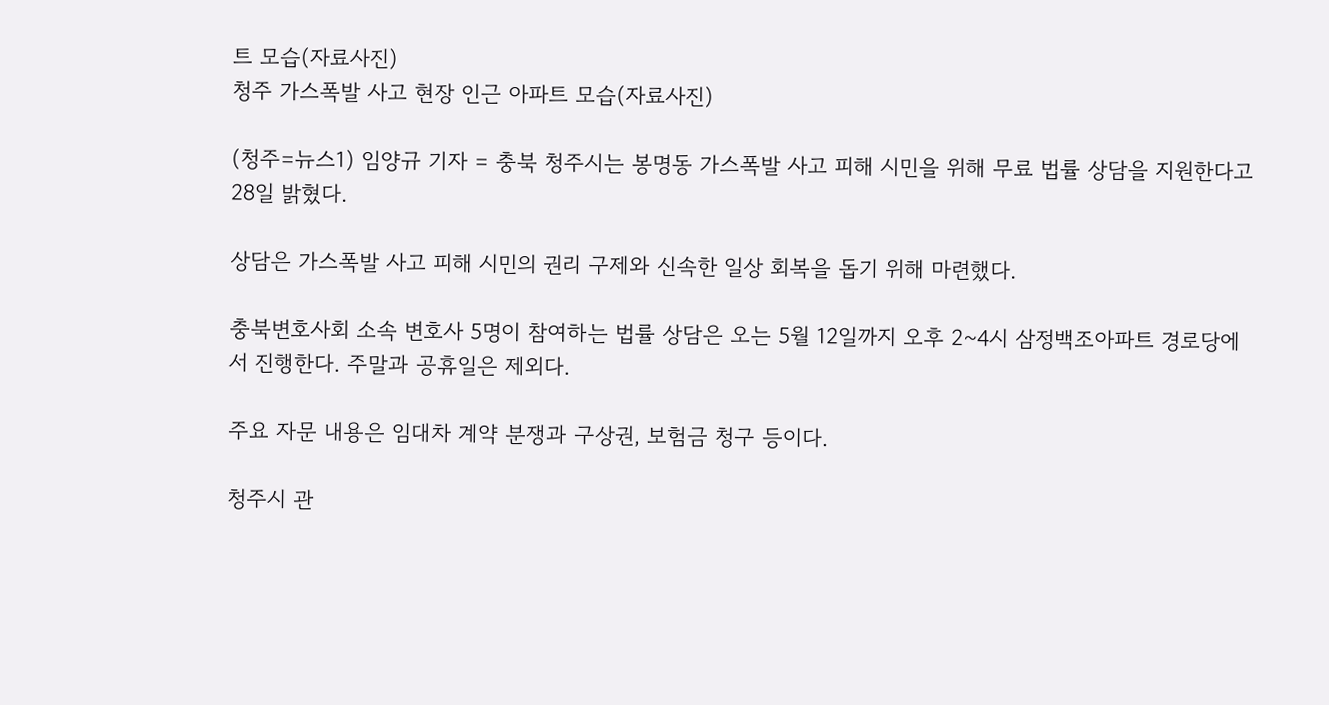트 모습(자료사진)
청주 가스폭발 사고 현장 인근 아파트 모습(자료사진)

(청주=뉴스1) 임양규 기자 = 충북 청주시는 봉명동 가스폭발 사고 피해 시민을 위해 무료 법률 상담을 지원한다고 28일 밝혔다.

상담은 가스폭발 사고 피해 시민의 권리 구제와 신속한 일상 회복을 돕기 위해 마련했다.

충북변호사회 소속 변호사 5명이 참여하는 법률 상담은 오는 5월 12일까지 오후 2~4시 삼정백조아파트 경로당에서 진행한다. 주말과 공휴일은 제외다.

주요 자문 내용은 임대차 계약 분쟁과 구상권, 보험금 청구 등이다.

청주시 관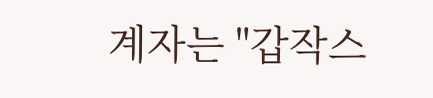계자는 "갑작스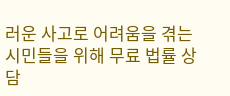러운 사고로 어려움을 겪는 시민들을 위해 무료 법률 상담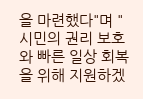을 마련했다"며 "시민의 권리 보호와 빠른 일상 회복을 위해 지원하겠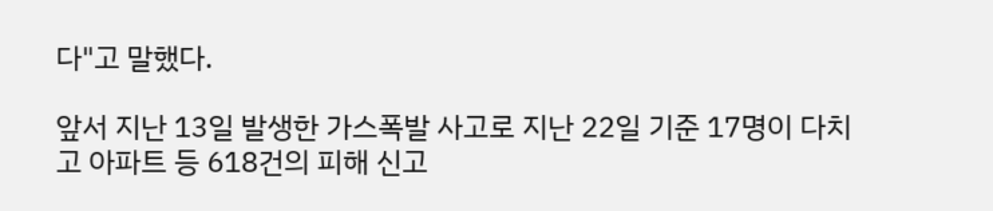다"고 말했다.

앞서 지난 13일 발생한 가스폭발 사고로 지난 22일 기준 17명이 다치고 아파트 등 618건의 피해 신고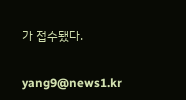가 접수됐다.

yang9@news1.kr